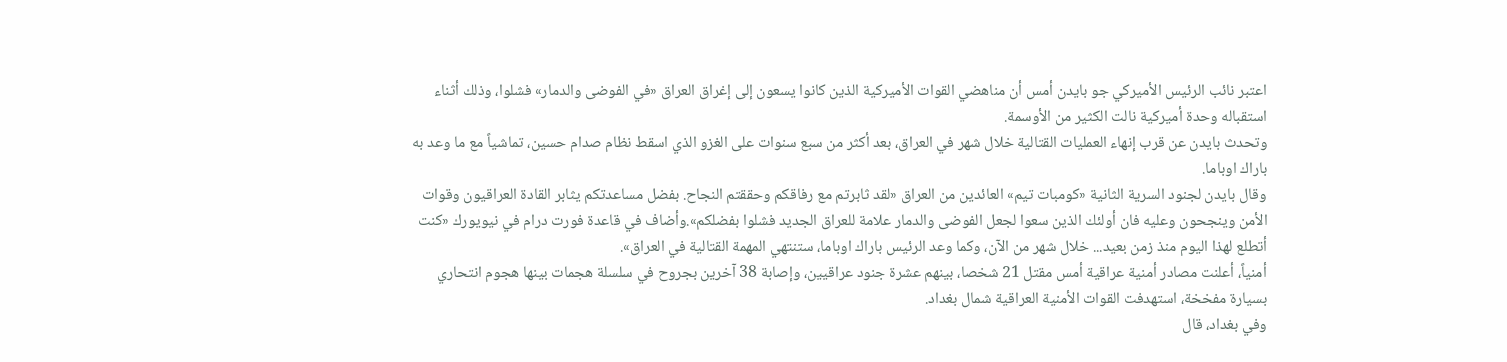اعتبر نائب الرئيس الأميركي جو بايدن أمس أن مناهضي القوات الأميركية الذين كانوا يسعون إلى إغراق العراق «في الفوضى والدمار» فشلوا، وذلك أثناء استقباله وحدة أميركية نالت الكثير من الأوسمة.
وتحدث بايدن عن قرب إنهاء العمليات القتالية خلال شهر في العراق، بعد أكثر من سبع سنوات على الغزو الذي اسقط نظام صدام حسين، تماشياً مع ما وعد به باراك اوباما.
وقال بايدن لجنود السرية الثانية «كومبات تيم» العائدين من العراق «لقد ثابرتم مع رفاقكم وحققتم النجاح. بفضل مساعدتكم يثابر القادة العراقيون وقوات الأمن وينجحون وعليه فان أولئك الذين سعوا لجعل الفوضى والدمار علامة للعراق الجديد فشلوا بفضلكم».وأضاف في قاعدة فورت درام في نيويورك «كنت أتطلع لهذا اليوم منذ زمن بعيد... خلال شهر من الآن، وكما وعد الرئيس باراك اوباما، ستنتهي المهمة القتالية في العراق».
أمنياً، أعلنت مصادر أمنية عراقية أمس مقتل 21 شخصا، بينهم عشرة جنود عراقيين، وإصابة 38 آخرين بجروح في سلسلة هجمات بينها هجوم انتحاري بسيارة مفخخة، استهدفت القوات الأمنية العراقية شمال بغداد.
وفي بغداد، قال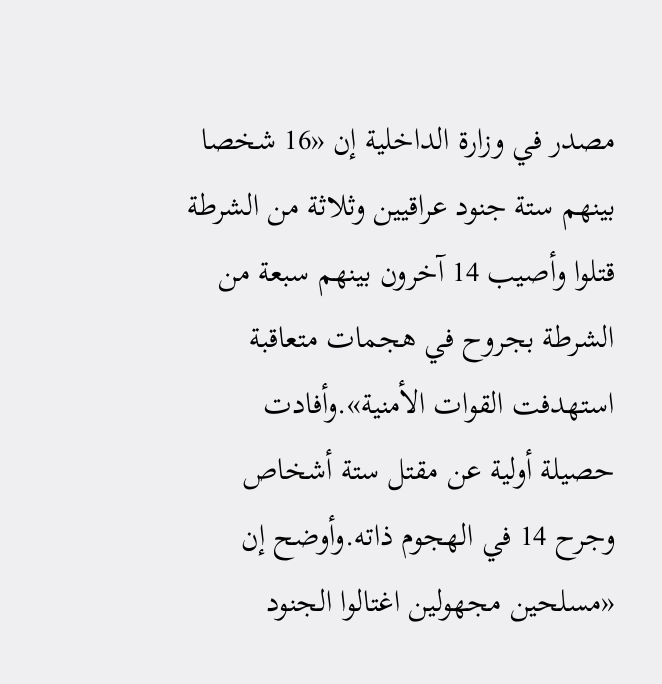مصدر في وزارة الداخلية إن «16 شخصا بينهم ستة جنود عراقيين وثلاثة من الشرطة قتلوا وأصيب 14 آخرون بينهم سبعة من الشرطة بجروح في هجمات متعاقبة استهدفت القوات الأمنية».وأفادت حصيلة أولية عن مقتل ستة أشخاص وجرح 14 في الهجوم ذاته.وأوضح إن «مسلحين مجهولين اغتالوا الجنود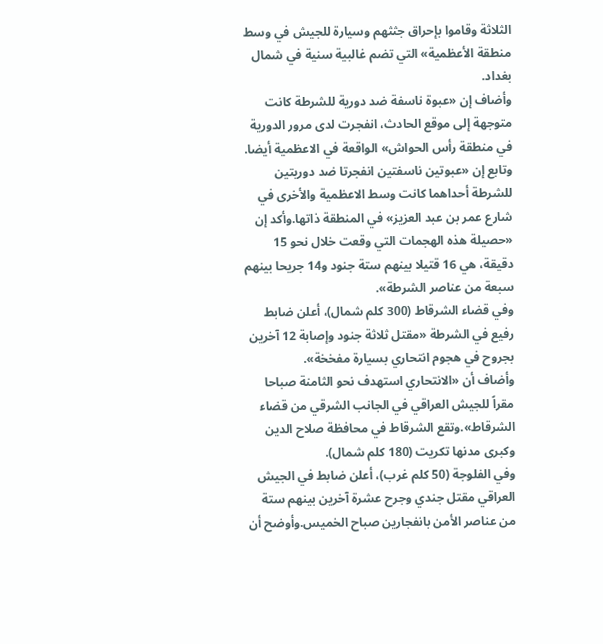الثلاثة وقاموا بإحراق جثثهم وسيارة للجيش في وسط منطقة الأعظمية» التي تضم غالبية سنية في شمال بغداد.
وأضاف إن «عبوة ناسفة ضد دورية للشرطة كانت متوجهة إلى موقع الحادث، انفجرت لدى مرور الدورية في منطقة رأس الحواش» الواقعة في الاعظمية أيضا.
وتابع إن «عبوتين ناسفتين انفجرتا ضد دوريتين للشرطة أحداهما كانت وسط الاعظمية والأخرى في شارع عمر بن عبد العزيز» في المنطقة ذاتها.وأكد إن «حصيلة هذه الهجمات التي وقعت خلال نحو 15 دقيقة، هي 16 قتيلا بينهم ستة جنود و14 جريحا بينهم سبعة من عناصر الشرطة».
وفي قضاء الشرقاط (300 كلم شمال)، أعلن ضابط رفيع في الشرطة «مقتل ثلاثة جنود وإصابة 12 آخرين بجروح في هجوم انتحاري بسيارة مفخخة».
وأضاف أن «الانتحاري استهدف نحو الثامنة صباحا مقراً للجيش العراقي في الجانب الشرقي من قضاء الشرقاط».وتقع الشرقاط في محافظة صلاح الدين وكبرى مدنها تكريت (180 كلم شمال).
وفي الفلوجة (50 كلم غرب)، أعلن ضابط في الجيش العراقي مقتل جندي وجرح عشرة آخرين بينهم ستة من عناصر الأمن بانفجارين صباح الخميس.وأوضح أن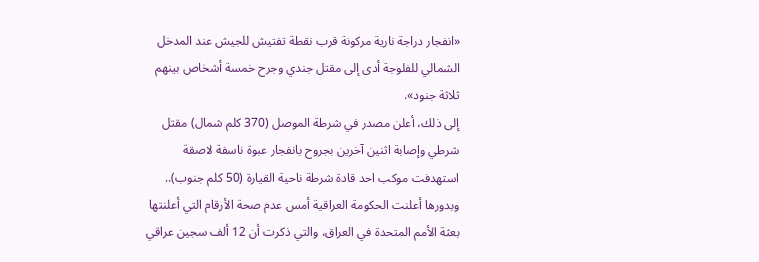«انفجار دراجة نارية مركونة قرب نقطة تفتيش للجيش عند المدخل الشمالي للفلوجة أدى إلى مقتل جندي وجرح خمسة أشخاص بينهم ثلاثة جنود».
إلى ذلك، أعلن مصدر في شرطة الموصل (370 كلم شمال) مقتل شرطي وإصابة اثنين آخرين بجروح بانفجار عبوة ناسفة لاصقة استهدفت موكب احد قادة شرطة ناحية القيارة (50 كلم جنوب)..
وبدورها أعلنت الحكومة العراقية أمس عدم صحة الأرقام التي أعلنتها بعثة الأمم المتحدة في العراق، والتي ذكرت أن 12 ألف سجين عراقي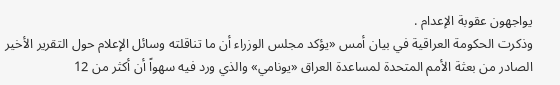يواجهون عقوبة الإعدام .
وذكرت الحكومة العراقية في بيان أمس «يؤكد مجلس الوزراء أن ما تناقلته وسائل الإعلام حول التقرير الأخير الصادر من بعثة الأمم المتحدة لمساعدة العراق «يونامي» والذي ورد فيه سهواً أن أكثر من 12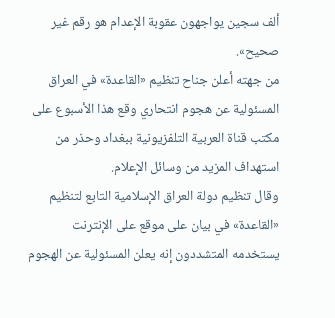ألف سجين يواجهون عقوبة الإعدام هو رقم غير صحيح».
من جهته أعلن جناح تنظيم «القاعدة» في العراق المسئولية عن هجوم انتحاري وقع هذا الأسبوع على مكتب قناة العربية التلفزيونية ببغداد وحذر من استهداف المزيد من وسائل الإعلام.
وقال تنظيم دولة العراق الإسلامية التابع لتنظيم «القاعدة» في بيان على موقع على الإنترنت يستخدمه المتشددون إنه يعلن المسئولية عن الهجوم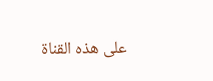على هذه القناة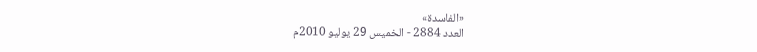«الفاسدة»
العدد 2884 - الخميس 29 يوليو 2010م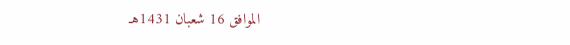الموافق 16 شعبان 1431هـ